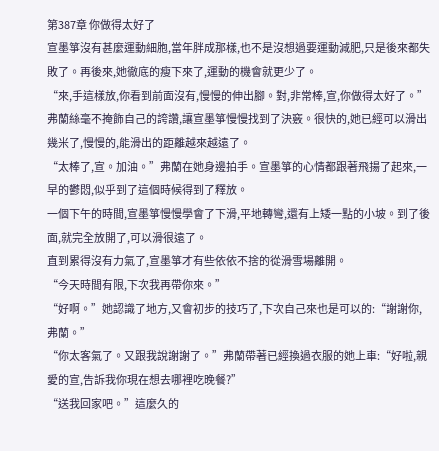第387章 你做得太好了
宣墨箏沒有甚麼運動細胞,當年胖成那樣,也不是沒想過要運動減肥,只是後來都失敗了。再後來,她徹底的瘦下來了,運動的機會就更少了。
“來,手這樣放,你看到前面沒有,慢慢的伸出腳。對,非常棒,宣,你做得太好了。”
弗蘭絲毫不掩飾自己的誇讚,讓宣墨箏慢慢找到了決竅。很快的,她已經可以滑出幾米了,慢慢的,能滑出的距離越來越遠了。
“太棒了,宣。加油。”弗蘭在她身邊拍手。宣墨箏的心情都跟著飛揚了起來,一早的鬱悶,似乎到了這個時候得到了釋放。
一個下午的時間,宣墨箏慢慢學會了下滑,平地轉彎,還有上矮一點的小坡。到了後面,就完全放開了,可以滑很遠了。
直到累得沒有力氣了,宣墨箏才有些依依不捨的從滑雪場離開。
“今天時間有限,下次我再帶你來。”
“好啊。”她認識了地方,又會初步的技巧了,下次自己來也是可以的:“謝謝你,弗蘭。”
“你太客氣了。又跟我說謝謝了。”弗蘭帶著已經換過衣服的她上車:“好啦,親愛的宣,告訴我你現在想去哪裡吃晚餐?”
“送我回家吧。”這麼久的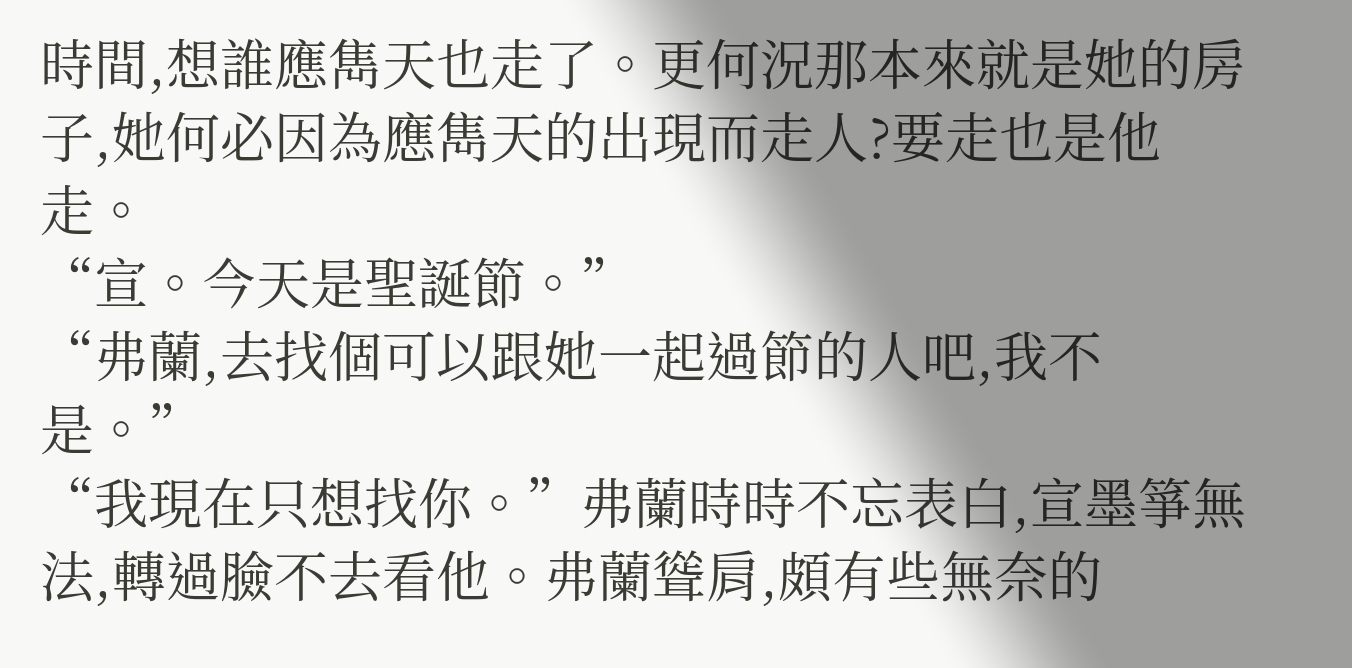時間,想誰應雋天也走了。更何況那本來就是她的房子,她何必因為應雋天的出現而走人?要走也是他走。
“宣。今天是聖誕節。”
“弗蘭,去找個可以跟她一起過節的人吧,我不是。”
“我現在只想找你。”弗蘭時時不忘表白,宣墨箏無法,轉過臉不去看他。弗蘭聳肩,頗有些無奈的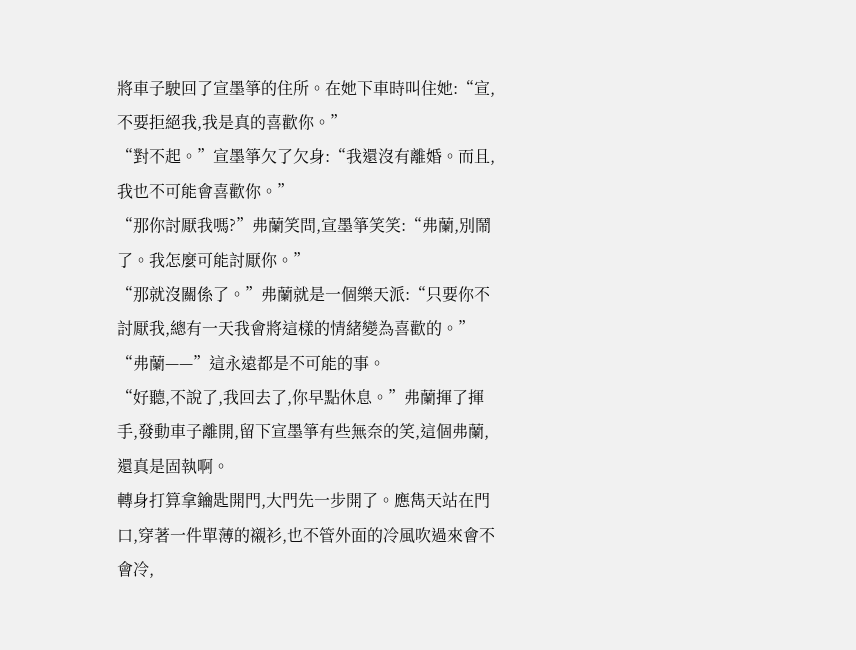將車子駛回了宣墨箏的住所。在她下車時叫住她:“宣,不要拒絕我,我是真的喜歡你。”
“對不起。”宣墨箏欠了欠身:“我還沒有離婚。而且,我也不可能會喜歡你。”
“那你討厭我嗎?”弗蘭笑問,宣墨箏笑笑:“弗蘭,別鬧了。我怎麼可能討厭你。”
“那就沒關係了。”弗蘭就是一個樂天派:“只要你不討厭我,總有一天我會將這樣的情緒變為喜歡的。”
“弗蘭——”這永遠都是不可能的事。
“好聽,不說了,我回去了,你早點休息。”弗蘭揮了揮手,發動車子離開,留下宣墨箏有些無奈的笑,這個弗蘭,還真是固執啊。
轉身打算拿鑰匙開門,大門先一步開了。應雋天站在門口,穿著一件單薄的襯衫,也不管外面的冷風吹過來會不會冷,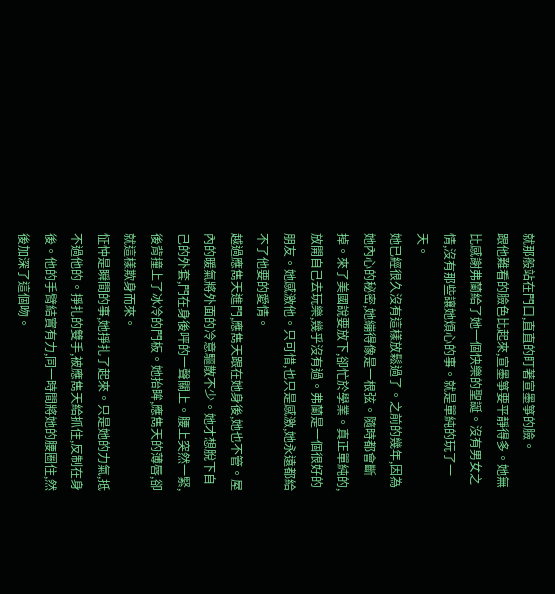就那般站在門口,直直的盯著宣墨箏的臉。
跟他難看的臉色比起來,宣墨箏要平靜得多。她無比感謝弗蘭給了她一個快樂的聖誕。沒有男女之情,沒有那些讓她煩心的事。就是單純的玩了一天。
她已經很久沒有這樣放鬆過了。之前的幾年,因為她內心的秘密,她繃得像是一根弦。隨時都會斷掉。來了美國說要放下,卻忙於學業。真正單純的,放開自己去玩樂,幾乎沒有過。弗蘭是一個很好的朋友。她感激他。只可惜,也只是感激,她永遠都給不了他要的愛情。
越過應雋天進門,應雋天跟在她身後,她也不管。屋內的暖氣將外面的冷意驅散不少。她才想脫下自己的外套,門在身後呯的一聲關上。腰上突然一緊,後背撞上了冰冷的門板。她抬眸,應雋天的薄唇,卻就這樣欺身而來。
怔忡是瞬間的事,她掙扎了起來。只是她的力氣,抵不過他的。掙扎的雙手,被應雋天給抓住,反制在身後。他的手臂結實有力,同一時間將她的腰圈住,然後加深了這個吻。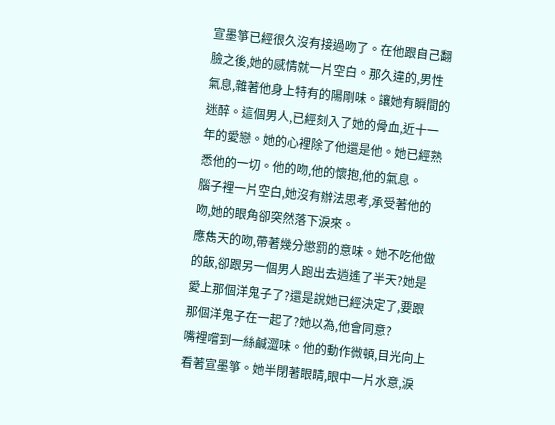宣墨箏已經很久沒有接過吻了。在他跟自己翻臉之後,她的感情就一片空白。那久違的,男性氣息,雜著他身上特有的陽剛味。讓她有瞬間的迷醉。這個男人,已經刻入了她的骨血,近十一年的愛戀。她的心裡除了他還是他。她已經熟悉他的一切。他的吻,他的懷抱,他的氣息。
腦子裡一片空白,她沒有辦法思考,承受著他的吻,她的眼角卻突然落下淚來。
應雋天的吻,帶著幾分懲罰的意味。她不吃他做的飯,卻跟另一個男人跑出去逍遙了半天?她是愛上那個洋鬼子了?還是說她已經決定了,要跟那個洋鬼子在一起了?她以為,他會同意?
嘴裡嚐到一絲鹹澀味。他的動作微頓,目光向上看著宣墨箏。她半閉著眼睛,眼中一片水意,淚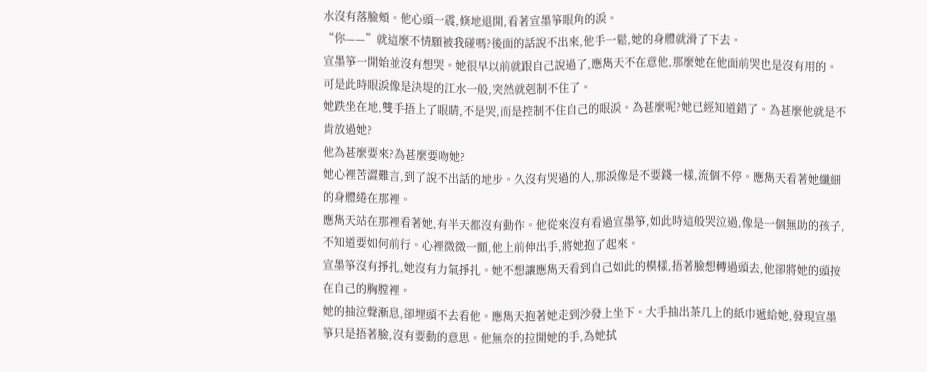水沒有落臉頰。他心頭一震,倏地退開,看著宣墨箏眼角的淚。
“你——”就這麼不情願被我碰嗎?後面的話說不出來,他手一鬆,她的身體就滑了下去。
宣墨箏一開始並沒有想哭。她很早以前就跟自己說過了,應雋天不在意他,那麼她在他面前哭也是沒有用的。可是此時眼淚像是決堤的江水一般,突然就剋制不住了。
她跌坐在地,雙手捂上了眼睛,不是哭,而是控制不住自己的眼淚。為甚麼呢?她已經知道錯了。為甚麼他就是不肯放過她?
他為甚麼要來?為甚麼要吻她?
她心裡苦澀難言,到了說不出話的地步。久沒有哭過的人,那淚像是不要錢一樣,流個不停。應雋天看著她纖細的身體綣在那裡。
應雋天站在那裡看著她,有半天都沒有動作。他從來沒有看過宣墨箏,如此時這般哭泣過,像是一個無助的孩子,不知道要如何前行。心裡微微一顫,他上前伸出手,將她抱了起來。
宣墨箏沒有掙扎,她沒有力氣掙扎。她不想讓應雋天看到自己如此的模樣,捂著臉想轉過頭去,他卻將她的頭按在自己的胸膛裡。
她的抽泣聲漸息,卻埋頭不去看他。應雋天抱著她走到沙發上坐下。大手抽出茶几上的紙巾遞給她,發現宣墨箏只是捂著臉,沒有要動的意思。他無奈的拉開她的手,為她拭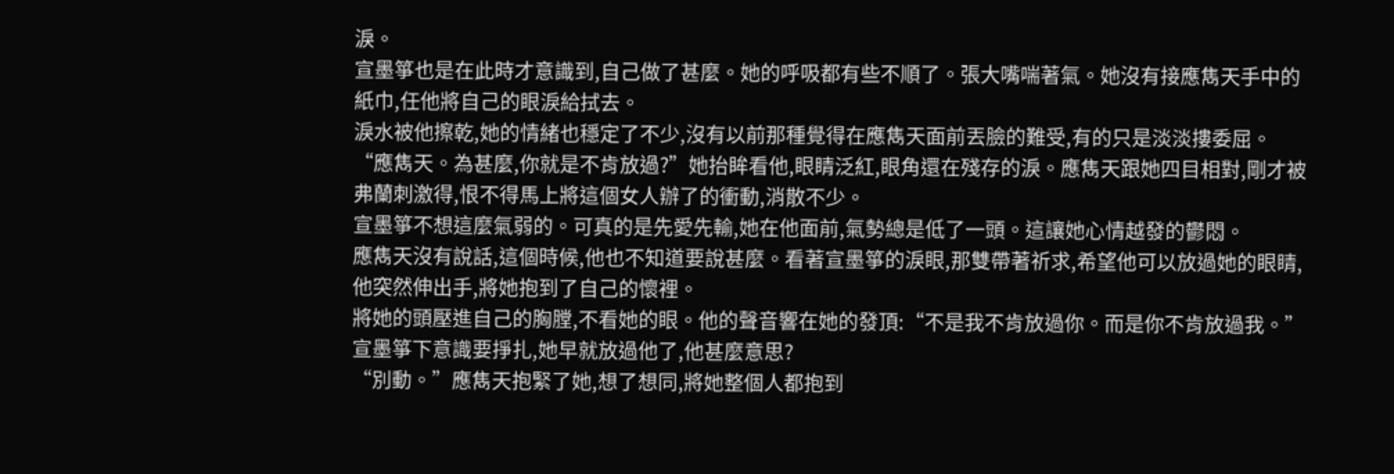淚。
宣墨箏也是在此時才意識到,自己做了甚麼。她的呼吸都有些不順了。張大嘴喘著氣。她沒有接應雋天手中的紙巾,任他將自己的眼淚給拭去。
淚水被他擦乾,她的情緒也穩定了不少,沒有以前那種覺得在應雋天面前丟臉的難受,有的只是淡淡摟委屈。
“應雋天。為甚麼,你就是不肯放過?”她抬眸看他,眼睛泛紅,眼角還在殘存的淚。應雋天跟她四目相對,剛才被弗蘭刺激得,恨不得馬上將這個女人辦了的衝動,消散不少。
宣墨箏不想這麼氣弱的。可真的是先愛先輸,她在他面前,氣勢總是低了一頭。這讓她心情越發的鬱悶。
應雋天沒有說話,這個時候,他也不知道要說甚麼。看著宣墨箏的淚眼,那雙帶著祈求,希望他可以放過她的眼睛,他突然伸出手,將她抱到了自己的懷裡。
將她的頭壓進自己的胸膛,不看她的眼。他的聲音響在她的發頂:“不是我不肯放過你。而是你不肯放過我。”
宣墨箏下意識要掙扎,她早就放過他了,他甚麼意思?
“別動。”應雋天抱緊了她,想了想同,將她整個人都抱到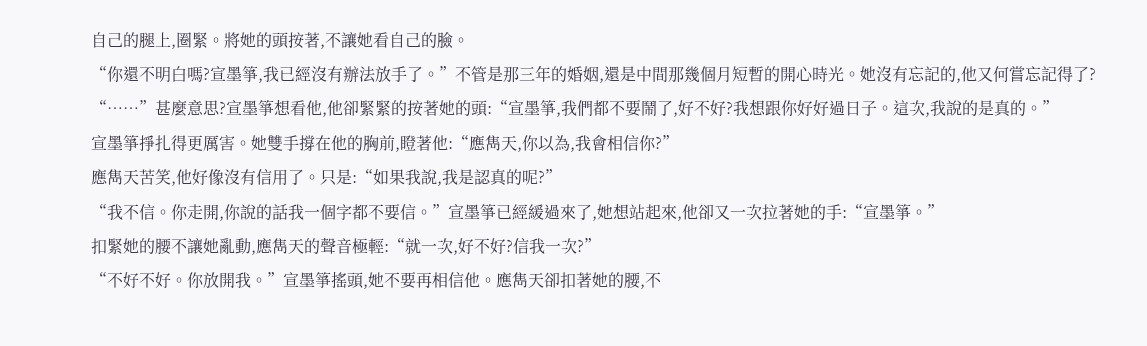自己的腿上,圈緊。將她的頭按著,不讓她看自己的臉。
“你還不明白嗎?宣墨箏,我已經沒有辦法放手了。”不管是那三年的婚姻,還是中間那幾個月短暫的開心時光。她沒有忘記的,他又何嘗忘記得了?
“……”甚麼意思?宣墨箏想看他,他卻緊緊的按著她的頭:“宣墨箏,我們都不要鬧了,好不好?我想跟你好好過日子。這次,我說的是真的。”
宣墨箏掙扎得更厲害。她雙手撐在他的胸前,瞪著他:“應雋天,你以為,我會相信你?”
應雋天苦笑,他好像沒有信用了。只是:“如果我說,我是認真的呢?”
“我不信。你走開,你說的話我一個字都不要信。”宣墨箏已經緩過來了,她想站起來,他卻又一次拉著她的手:“宣墨箏。”
扣緊她的腰不讓她亂動,應雋天的聲音極輕:“就一次,好不好?信我一次?”
“不好不好。你放開我。”宣墨箏搖頭,她不要再相信他。應雋天卻扣著她的腰,不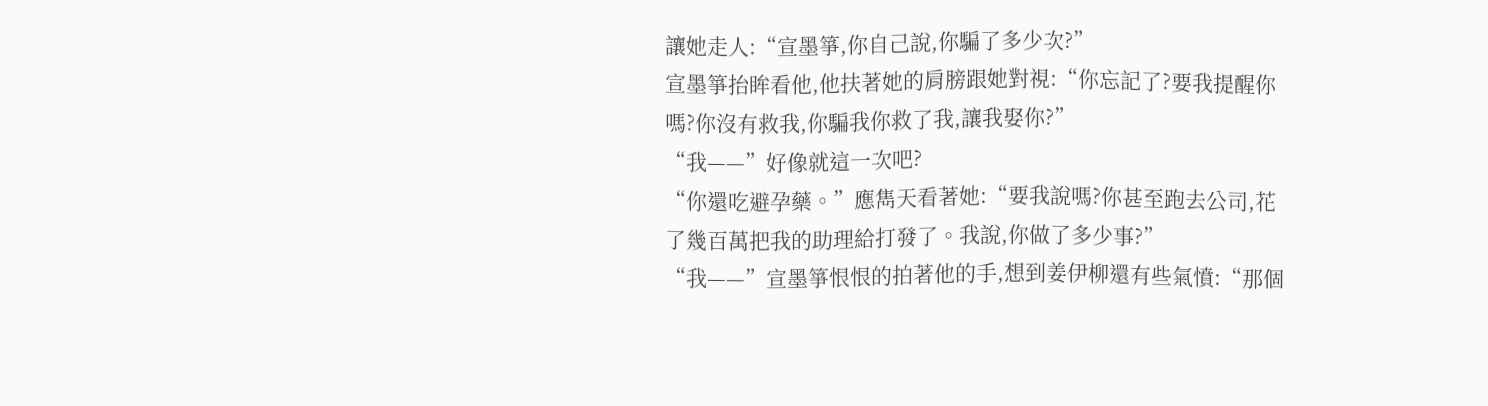讓她走人:“宣墨箏,你自己說,你騙了多少次?”
宣墨箏抬眸看他,他扶著她的肩膀跟她對視:“你忘記了?要我提醒你嗎?你沒有救我,你騙我你救了我,讓我娶你?”
“我——”好像就這一次吧?
“你還吃避孕藥。”應雋天看著她:“要我說嗎?你甚至跑去公司,花了幾百萬把我的助理給打發了。我說,你做了多少事?”
“我——”宣墨箏恨恨的拍著他的手,想到姜伊柳還有些氣憤:“那個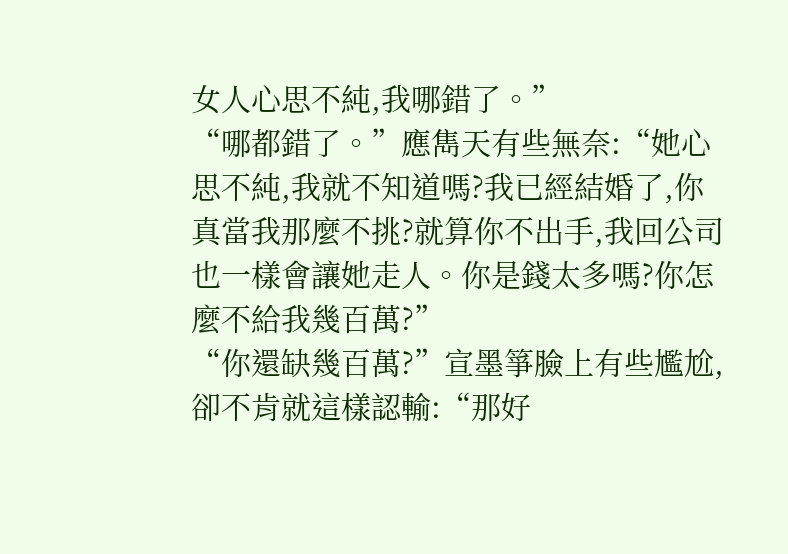女人心思不純,我哪錯了。”
“哪都錯了。”應雋天有些無奈:“她心思不純,我就不知道嗎?我已經結婚了,你真當我那麼不挑?就算你不出手,我回公司也一樣會讓她走人。你是錢太多嗎?你怎麼不給我幾百萬?”
“你還缺幾百萬?”宣墨箏臉上有些尷尬,卻不肯就這樣認輸:“那好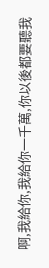啊,我給你,我給你一千萬,你以後都要聽我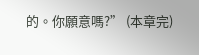的。你願意嗎?” (本章完)